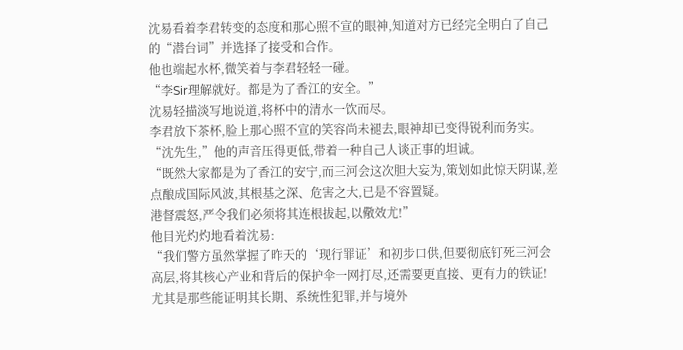沈易看着李君转变的态度和那心照不宣的眼神,知道对方已经完全明白了自己的“潜台词”并选择了接受和合作。
他也端起水杯,微笑着与李君轻轻一碰。
“李Sir理解就好。都是为了香江的安全。”
沈易轻描淡写地说道,将杯中的清水一饮而尽。
李君放下茶杯,脸上那心照不宣的笑容尚未褪去,眼神却已变得锐利而务实。
“沈先生,”他的声音压得更低,带着一种自己人谈正事的坦诚。
“既然大家都是为了香江的安宁,而三河会这次胆大妄为,策划如此惊天阴谋,差点酿成国际风波,其根基之深、危害之大,已是不容置疑。
港督震怒,严令我们必须将其连根拔起,以儆效尤!”
他目光灼灼地看着沈易:
“我们警方虽然掌握了昨天的‘现行罪证’和初步口供,但要彻底钉死三河会高层,将其核心产业和背后的保护伞一网打尽,还需要更直接、更有力的铁证!
尤其是那些能证明其长期、系统性犯罪,并与境外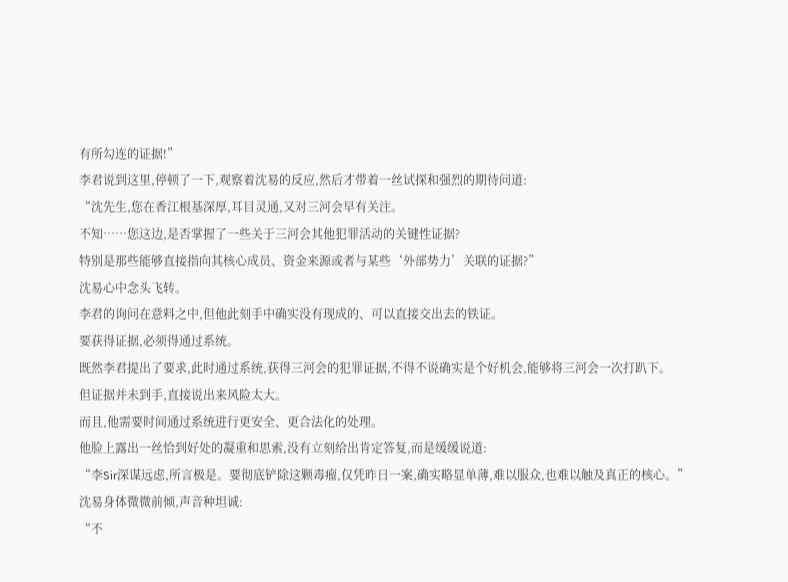有所勾连的证据!”
李君说到这里,停顿了一下,观察着沈易的反应,然后才带着一丝试探和强烈的期待问道:
“沈先生,您在香江根基深厚,耳目灵通,又对三河会早有关注。
不知……您这边,是否掌握了一些关于三河会其他犯罪活动的关键性证据?
特别是那些能够直接指向其核心成员、资金来源或者与某些‘外部势力’关联的证据?”
沈易心中念头飞转。
李君的询问在意料之中,但他此刻手中确实没有现成的、可以直接交出去的铁证。
要获得证据,必须得通过系统。
既然李君提出了要求,此时通过系统,获得三河会的犯罪证据,不得不说确实是个好机会,能够将三河会一次打趴下。
但证据并未到手,直接说出来风险太大。
而且,他需要时间通过系统进行更安全、更合法化的处理。
他脸上露出一丝恰到好处的凝重和思索,没有立刻给出肯定答复,而是缓缓说道:
“李Sir深谋远虑,所言极是。要彻底铲除这颗毒瘤,仅凭昨日一案,确实略显单薄,难以服众,也难以触及真正的核心。”
沈易身体微微前倾,声音种坦诚:
“不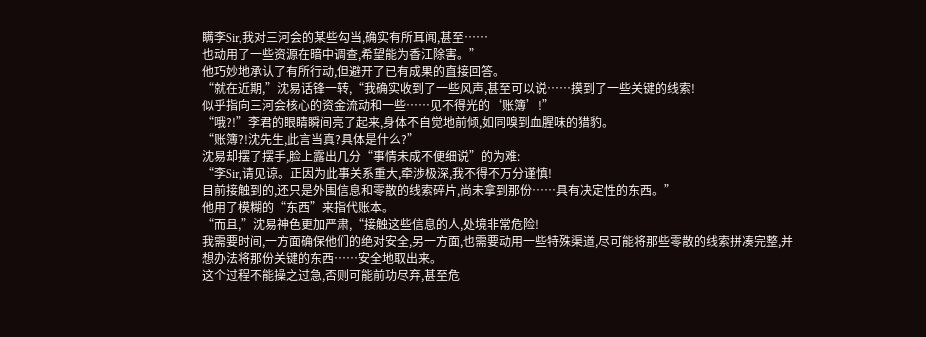瞒李Sir,我对三河会的某些勾当,确实有所耳闻,甚至……
也动用了一些资源在暗中调查,希望能为香江除害。”
他巧妙地承认了有所行动,但避开了已有成果的直接回答。
“就在近期,”沈易话锋一转,“我确实收到了一些风声,甚至可以说……摸到了一些关键的线索!
似乎指向三河会核心的资金流动和一些……见不得光的‘账簿’!”
“哦?!”李君的眼睛瞬间亮了起来,身体不自觉地前倾,如同嗅到血腥味的猎豹。
“账簿?!沈先生,此言当真?具体是什么?”
沈易却摆了摆手,脸上露出几分“事情未成不便细说”的为难:
“李Sir,请见谅。正因为此事关系重大,牵涉极深,我不得不万分谨慎!
目前接触到的,还只是外围信息和零散的线索碎片,尚未拿到那份……具有决定性的东西。”
他用了模糊的“东西”来指代账本。
“而且,”沈易神色更加严肃,“接触这些信息的人,处境非常危险!
我需要时间,一方面确保他们的绝对安全,另一方面,也需要动用一些特殊渠道,尽可能将那些零散的线索拼凑完整,并想办法将那份关键的东西……安全地取出来。
这个过程不能操之过急,否则可能前功尽弃,甚至危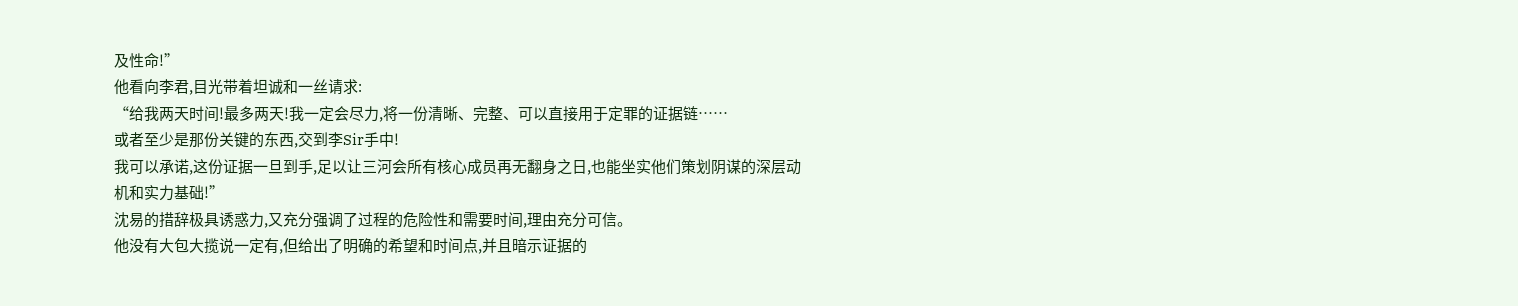及性命!”
他看向李君,目光带着坦诚和一丝请求:
“给我两天时间!最多两天!我一定会尽力,将一份清晰、完整、可以直接用于定罪的证据链……
或者至少是那份关键的东西,交到李Sir手中!
我可以承诺,这份证据一旦到手,足以让三河会所有核心成员再无翻身之日,也能坐实他们策划阴谋的深层动机和实力基础!”
沈易的措辞极具诱惑力,又充分强调了过程的危险性和需要时间,理由充分可信。
他没有大包大揽说一定有,但给出了明确的希望和时间点,并且暗示证据的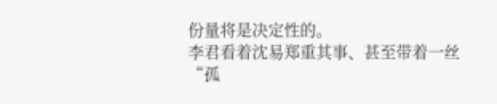份量将是决定性的。
李君看着沈易郑重其事、甚至带着一丝“孤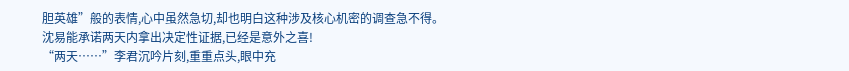胆英雄”般的表情,心中虽然急切,却也明白这种涉及核心机密的调查急不得。
沈易能承诺两天内拿出决定性证据,已经是意外之喜!
“两天……”李君沉吟片刻,重重点头,眼中充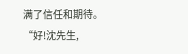满了信任和期待。
“好!沈先生,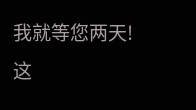我就等您两天!这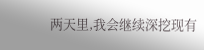两天里,我会继续深挖现有